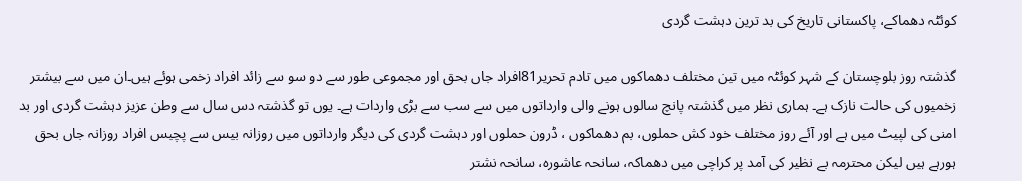کوئٹہ دھماکے، پاکستانی تاریخ کی بد ترین دہشت گردی

گذشتہ روز بلوچستان کے شہر کوئٹہ میں تین مختلف دھماکوں میں تادم تحریر81افراد جاں بحق اور مجموعی طور سے دو سو سے زائد افراد زخمی ہوئے ہیں۔ان میں سے بیشتر زخمیوں کی حالت نازک ہے۔ ہماری نظر میں گذشتہ پانچ سالوں ہونے والی وارداتوں میں سے سب سے بڑی واردات ہے۔ یوں تو گذشتہ دس سال سے وطن عزیز دہشت گردی اور بد امنی کی لپیٹ میں ہے اور آئے روز مختلف خود کش حملوں، بم دھماکوں ، ڈرون حملوں اور دہشت گردی کی دیگر وارداتوں میں روزانہ بیس سے پچیس افراد روزانہ جاں بحق ہورہے ہیں لیکن محترمہ بے نظیر کی آمد پر کراچی میں دھماکہ، سانحہ عاشورہ، سانحہ نشتر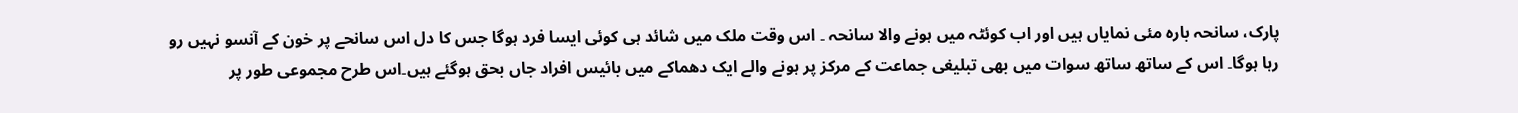پارک، سانحہ بارہ مئی نمایاں ہیں اور اب کوئٹہ میں ہونے والا سانحہ ۔ اس وقت ملک میں شائد ہی کوئی ایسا فرد ہوگا جس کا دل اس سانحے پر خون کے آنسو نہیں رو رہا ہوگا۔ اس کے ساتھ ساتھ سوات میں بھی تبلیغی جماعت کے مرکز پر ہونے والے ایک دھماکے میں بائیس افراد جاں بحق ہوگئے ہیں۔اس طرح مجموعی طور پر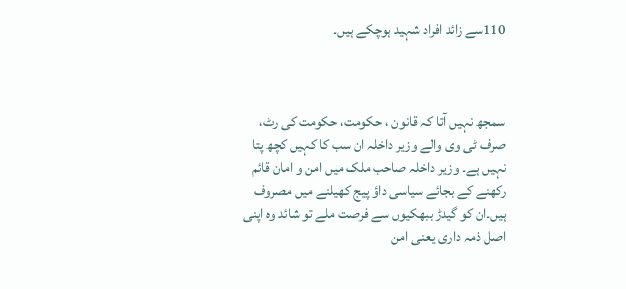110سے زائد افراد شہید ہوچکے ہیں۔



سمجھ نہیں آتا کہ قانون ، حکومت، حکومت کی رٹ، صرف ٹی وی والے وزیر داخلہ ان سب کا کہیں کچھ پتا نہیں ہے۔ وزیر داخلہ صاحب ملک میں امن و امان قائم رکھنے کے بجائے سیاسی داؤ پیج کھیلنے میں مصروف ہیں۔ان کو گیدڑ ببھکیوں سے فرصت ملے تو شائد وہ اپنی اصل ذمہ داری یعنی امن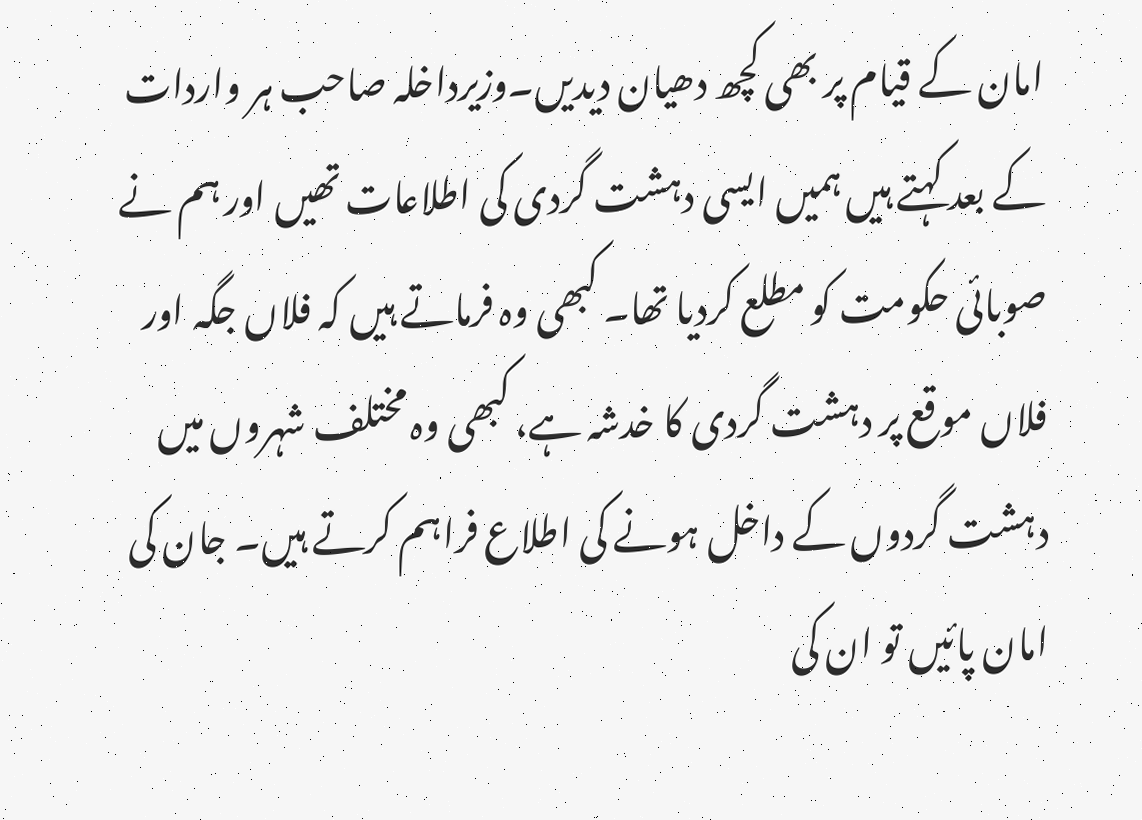امان کے قیام پر بھی کچھ دھیان دیدیں۔وزیرداخلہ صاحب ہر واردات کے بعد کہتے ہیں ہمیں ایسی دہشت گردی کی اطلاعات تھیں اور ہم نے صوبائی حکومت کو مطلع کردیا تھا۔ کبھی وہ فرماتے ہیں کہ فلاں جگہ اور فلاں موقع پر دہشت گردی کا خدشہ ہے، کبھی وہ مختلف شہروں میں دہشت گردوں کے داخل ہونے کی اطلاع فراہم کرتے ہیں۔ جان کی امان پائیں تو ان کی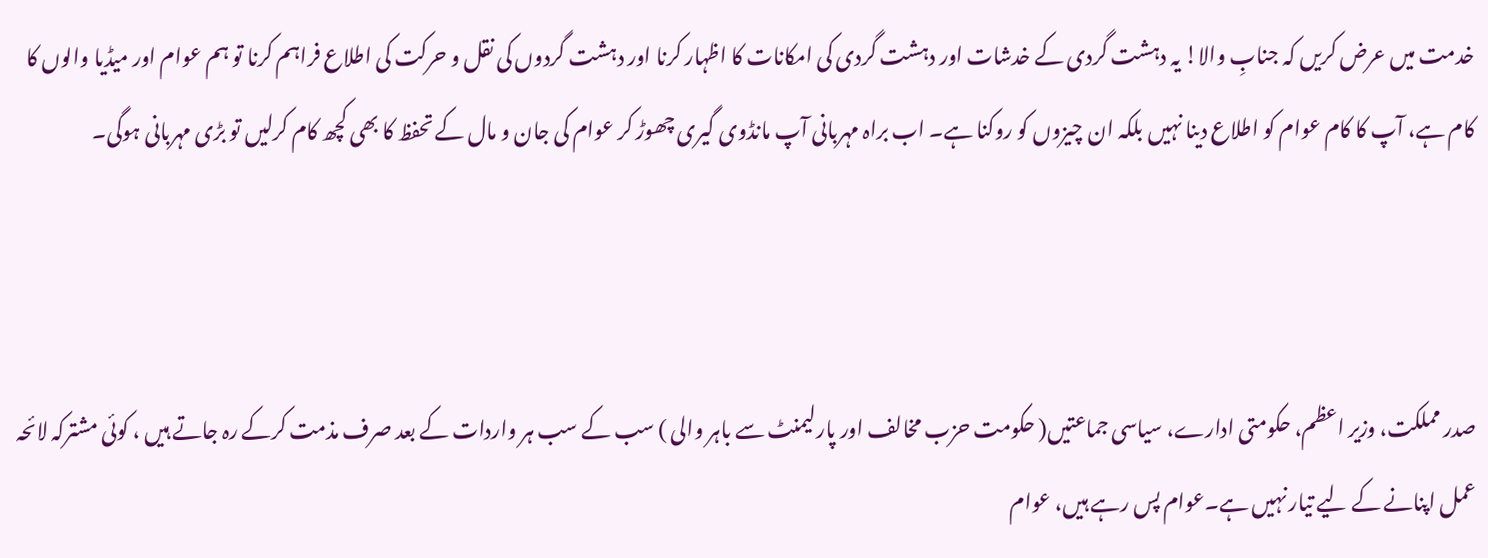خدمت میں عرض کریں کہ جنابِ والا! یہ دہشت گردی کے خدشات اور دہشت گردی کی امکانات کا اظہار کرنا اور دہشت گردوں کی نقل و حرکت کی اطلاع فراہم کرنا تو ہم عوام اور میڈیا والوں کا کام ہے، آپ کا کام عوام کو اطلاع دینا نہیں بلکہ ان چیزوں کو روکنا ہے۔ اب براہ مہربانی آپ مانڈوی گیری چھوڑ کر عوام کی جان و مال کے تحفظ کا بھی کچھ کام کرلیں تو بڑی مہربانی ہوگی۔



صدر مملکت، وزیر اعظم، حکومتی ادارے، سیاسی جماعتیں( حکومت حزب مخالف اور پارلیمنٹ سے باہر والی ) سب کے سب ہر واردات کے بعد صرف مذمت کرکے رہ جاتے ہیں ، کوئی مشترکہ لائحہ عمل اپنانے کے لیے تیار نہیں ہے۔عوام پس رہے ہیں، عوام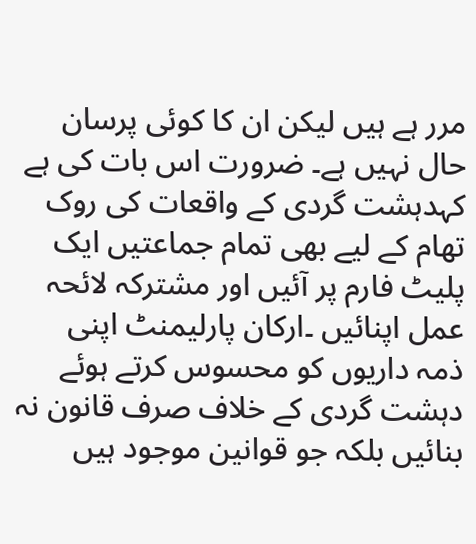مرر ہے ہیں لیکن ان کا کوئی پرسان حال نہیں ہے۔ ضرورت اس بات کی ہے کہدہشت گردی کے واقعات کی روک تھام کے لیے بھی تمام جماعتیں ایک پلیٹ فارم پر آئیں اور مشترکہ لائحہ عمل اپنائیں ۔ارکان پارلیمنٹ اپنی ذمہ داریوں کو محسوس کرتے ہوئے دہشت گردی کے خلاف صرف قانون نہ بنائیں بلکہ جو قوانین موجود ہیں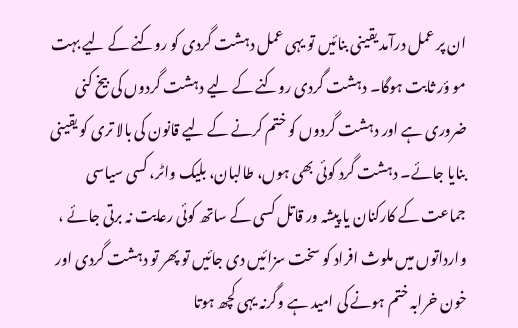ان پر عمل درآمد یقینی بنائیں تو یہی عمل دہشت گردی کو روکنے کے لیے بہت مو ؤر ثابت ہوگا۔ دہشت گردی روکنے کے لیے دہشت گردوں کی بیخ کنی ضروری ہے اور دہشت گردوں کو ختم کرنے کے لیے قانون کی بالا تری کو یقینی بنایا جائے۔ دہشت گرد کوئی بھی ہوں، طالبان، بلیک واٹر، کسی سیاسی جماعت کے کارکنان یا پیشہ ور قاتل کسی کے ساتھ کوئی رعایت نہ برتی جائے ، وارداتوں میں ملوث افراد کو سخت سزائیں دی جائیں تو پھر تو دہشت گردی اور خون خرابہ ختم ہونے کی امید ہے وگرنہ یہی کچھ ہوتا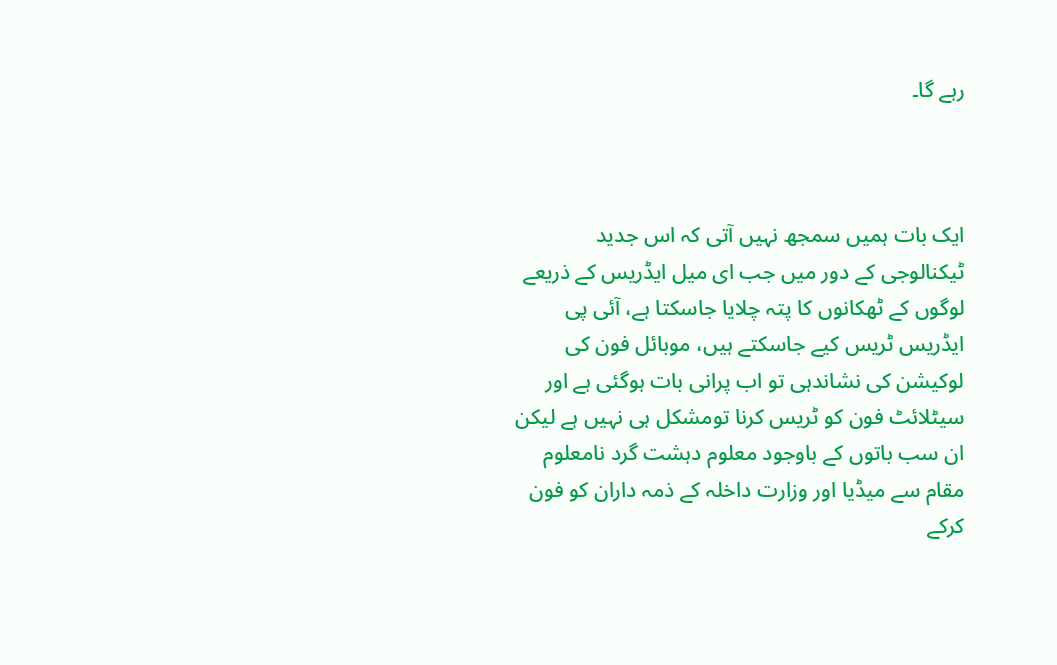رہے گا۔



ایک بات ہمیں سمجھ نہیں آتی کہ اس جدید ٹیکنالوجی کے دور میں جب ای میل ایڈریس کے ذریعے لوگوں کے ٹھکانوں کا پتہ چلایا جاسکتا ہے، آئی پی ایڈریس ٹریس کیے جاسکتے ہیں، موبائل فون کی لوکیشن کی نشاندہی تو اب پرانی بات ہوگئی ہے اور سیٹلائٹ فون کو ٹریس کرنا تومشکل ہی نہیں ہے لیکن ان سب باتوں کے باوجود معلوم دہشت گرد نامعلوم مقام سے میڈیا اور وزارت داخلہ کے ذمہ داران کو فون کرکے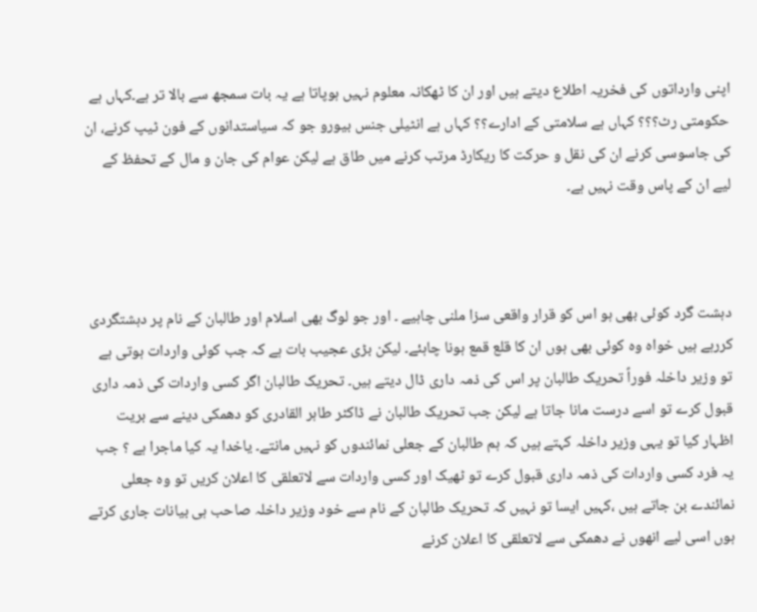اپنی وارداتوں کی فخریہ اطلاع دیتے ہیں اور ان کا ٹھکانہ معلوم نہیں ہوپاتا ہے یہ بات سمجھ سے بالا تر ہے۔کہاں ہے حکومتی رٹ؟؟؟ کہاں ہے سلامتی کے ادارے؟؟ کہاں ہے انٹیلی جنس بیورو جو کہ سیاستدانوں کے فون ٹیپ کرنے، ان کی جاسوسی کرنے ان کی نقل و حرکت کا ریکارڈ مرتب کرنے میں طاق ہے لیکن عوام کی جان و مال کے تحفظ کے لیے ان کے پاس وقت نہیں ہے۔



دہشت گرد کوئی بھی ہو اس کو قرار واقعی سزا ملنی چاہیے ۔ اور جو لوگ بھی اسلام اور طالبان کے نام پر دہشتگردی کررہے ہیں خواہ وہ کوئی بھی ہوں ان کا قلع قمع ہونا چاہئے۔ لیکن بڑی عجیب بات ہے کہ جب کوئی واردات ہوتی ہے تو وزیر داخلہ فوراً تحریک طالبان پر اس کی ذمہ داری ڈال دیتے ہیں۔ تحریک طالبان اگر کسی واردات کی ذمہ داری قبول کرے تو اسے درست مانا جاتا ہے لیکن جب تحریک طالبان نے ڈاکٹر طاہر القادری کو دھمکی دینے سے بریت اظہار کیا تو یہی وزیر داخلہ کہتے ہیں کہ ہم طالبان کے جعلی نمائندوں کو نہیں مانتے۔ یاخدا یہ کیا ماجرا ہے ؟ جب یہ فرد کسی واردات کی ذمہ داری قبول کرے تو ٹھیک اور کسی واردات سے لاتعلقی کا اعلان کریں تو وہ جعلی نمائندے بن جاتے ہیں ،کہیں ایسا تو نہیں کہ تحریک طالبان کے نام سے خود وزیر داخلہ صاحب ہی بیانات جاری کرتے ہوں اسی لیے انھوں نے دھمکی سے لاتعلقی کا اعلان کرنے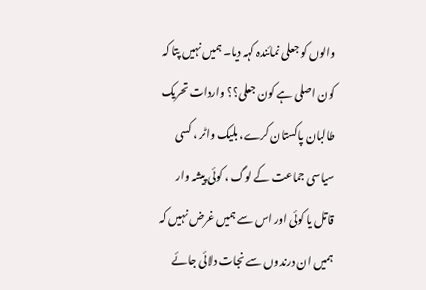والوں کو جعلی نمائندہ کہہ دیا۔ ہمیں نہیں پتا کہ کون اصلی ہے کون جعلی؟؟ واردات تحریک طالبان پاکستان کرے، بلیک واٹر ، کسی سیاسی جماعت کے لوگ ، کوئی پیشہ وار قاتل یا کوئی اور اس سے ہمیں غرض نہیں کہ ہمیں ان درندوں سے نجات دلائی جائے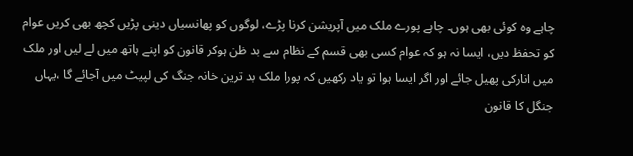چاہے وہ کوئی بھی ہوں۔ چاہے پورے ملک میں آپریشن کرنا پڑے، لوگوں کو پھانسیاں دینی پڑیں کچھ بھی کریں عوام کو تحفظ دیں، ایسا نہ ہو کہ عوام کسی بھی قسم کے نظام سے بد ظن ہوکر قانون کو اپنے ہاتھ میں لے لیں اور ملک میں انارکی پھیل جائے اور اگر ایسا ہوا تو یاد رکھیں کہ پورا ملک بد ترین خانہ جنگ کی لپیٹ میں آجائے گا ،یہاں جنگل کا قانون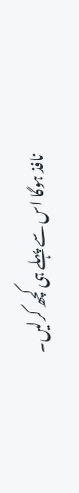نافذ ہوگا اس سے پہلے ہی کچھ کرلیں۔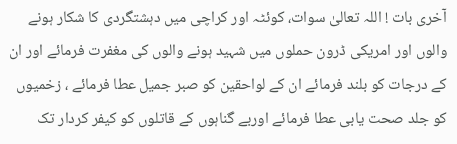آخری بات ! اللہ تعالیٰ سوات، کوئٹہ اور کراچی میں دہشتگردی کا شکار ہونے والوں اور امریکی ڈرون حملوں میں شہید ہونے والوں کی مغفرت فرمائے اور ان کے درجات کو بلند فرمائے ان کے لواحقین کو صبر جمیل عطا فرمائے ، زخمیوں کو جلد صحت یابی عطا فرمائے اوربے گناہوں کے قاتلوں کو کیفر کردار تک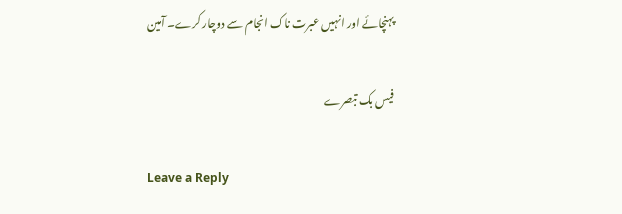پہنچائے اور انہیں عبرت ناک انجام سے دوچار کرے۔ آمین

فیس بک تبصرے

Leave a Reply